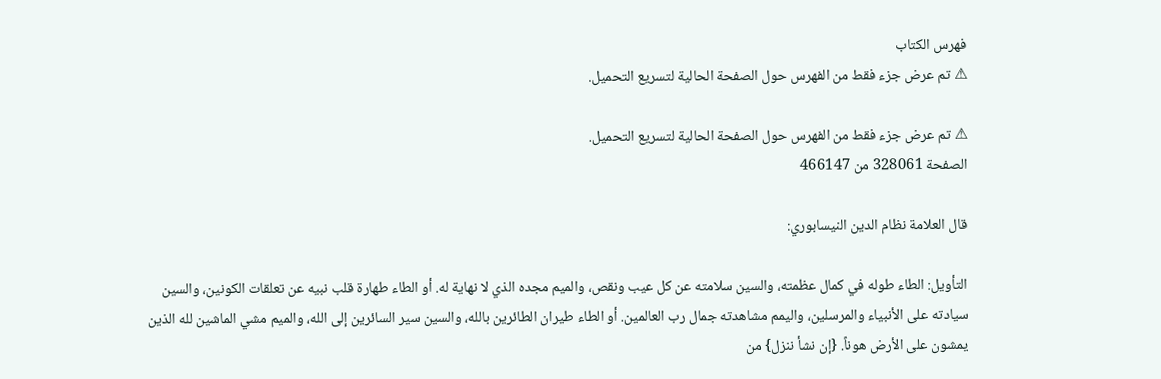فهرس الكتاب
⚠ تم عرض جزء فقط من الفهرس حول الصفحة الحالية لتسريع التحميل.

⚠ تم عرض جزء فقط من الفهرس حول الصفحة الحالية لتسريع التحميل.
الصفحة 328061 من 466147

قال العلامة نظام الدين النيسابوري:

التأويل: الطاء طوله في كمال عظمته، والسين سلامته عن كل عيب ونقص، والميم مجده الذي لا نهاية له. أو الطاء طهارة قلب نبيه عن تعلقات الكونين، والسين سيادته على الأنبياء والمرسلين، واليمم مشاهدته جمال رب العالمين. أو الطاء طيران الطائرين بالله، والسين سير السائرين إلى الله، والميم مشي الماشين لله الذين يمشون على الأرض هوناً. {إن نشأ ننزل} من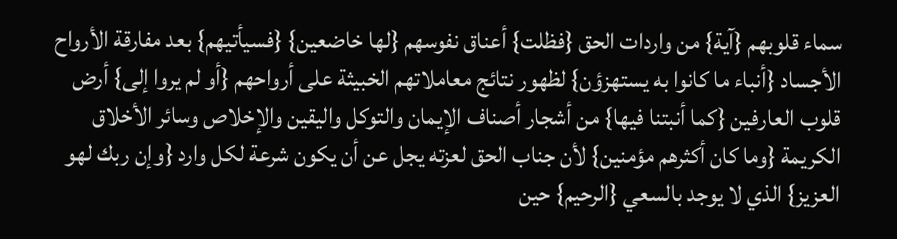سماء قلوبهم {آية} من واردات الحق {فظلت} أعناق نفوسهم {لها خاضعين} {فسيأتيهم} بعد مفارقة الأرواح الأجساد {أنباء ما كانوا به يستهزؤن} لظهور نتائج معاملاتهم الخبيثة على أرواحهم {أو لم يروا إلى} أرض قلوب العارفين {كما أنبتنا فيها} من أشجار أصناف الإيمان والتوكل واليقين والإخلاص وسائر الأخلاق الكريمة {وما كان أكثرهم مؤمنين} لأن جناب الحق لعزته يجل عن أن يكون شرعة لكل وارد {وإن ربك لهو العزيز} الذي لا يوجد بالسعي {الرحيم} حين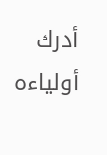أدرك أولياءه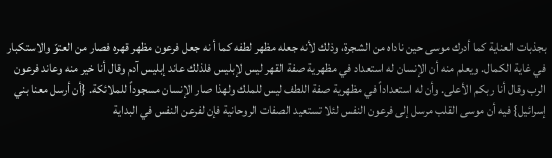بجذبات العناية كما أدرك موسى حين ناداه من الشجرة، وذلك لأنه جعله مظهر لطفه كما أ نه جعل فرعون مظهر قهره فصار من العتوّ والاستكبار في غاية الكمال. ويعلم منه أن الإنسان له استعداد في مظهرية صفة القهر ليس لإبليس فلذلك عاند إبليس آدم وقال أنا خير منه وعاند فرعون الرب وقال أنا ربكم الأعلى. وأن له استعداداً في مظهرية صفة اللطف ليس للملك ولهذا صار الإنسان مسجوداً للملائكة. {أن أرسل معنا بني إسرائيل} فيه أن موسى القلب مرسل إلى فرعون النفس لئلا تستعيد الصفات الروحانية فإن لفرعن النفس في البداية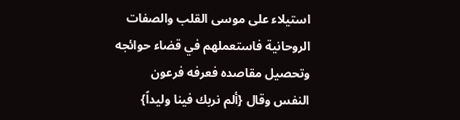استيلاء على موسى القلب والصفات الروحانية فاستعملهم في قضاء حوائجه وتحصيل مقاصده فعرفه فرعون النفس وقال {ألم نربك فينا وليداً}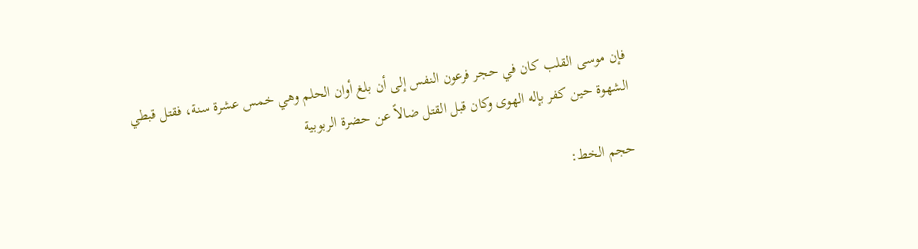فإن موسى القلب كان في حجر فرعون النفس إلى أن بلغ أوان الحلم وهي خمس عشرة سنة، فقتل قبطي الشهوة حين كفر بإله الهوى وكان قبل القتل ضالاً عن حضرة الربوبية

حجم الخط: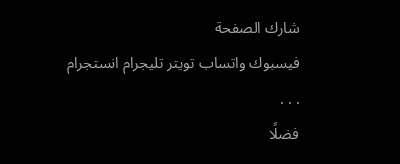شارك الصفحة
فيسبوك واتساب تويتر تليجرام انستجرام
. . .
فضلًا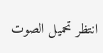انتظر تحميل الصوت